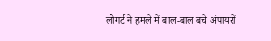लोगर्ट ने हमले में बाल-बाल बचे अंपायरों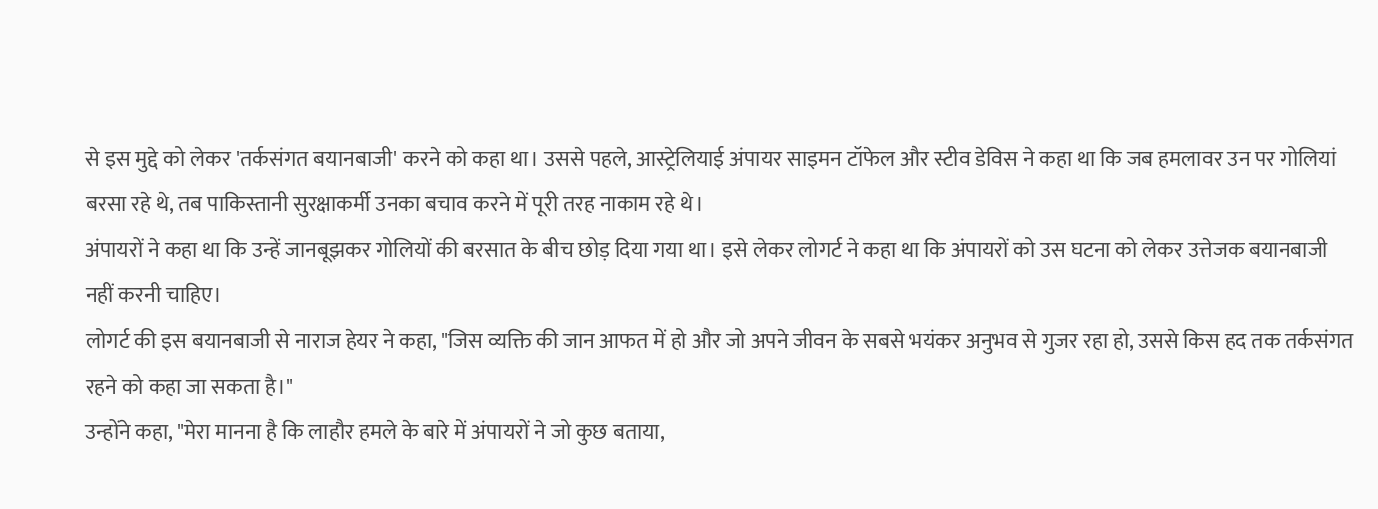से इस मुद्दे को लेकर 'तर्कसंगत बयानबाजी' करने को कहा था। उससे पहले, आस्ट्रेलियाई अंपायर साइमन टॉफेल और स्टीव डेविस ने कहा था कि जब हमलावर उन पर गोलियां बरसा रहे थे, तब पाकिस्तानी सुरक्षाकर्मी उनका बचाव करने में पूरी तरह नाकाम रहे थे।
अंपायरों ने कहा था कि उन्हें जानबूझकर गोलियों की बरसात के बीच छोड़ दिया गया था। इसे लेकर लोगर्ट ने कहा था कि अंपायरों को उस घटना को लेकर उत्तेजक बयानबाजी नहीं करनी चाहिए।
लोगर्ट की इस बयानबाजी से नाराज हेयर ने कहा, "जिस व्यक्ति की जान आफत में हो और जो अपने जीवन के सबसे भयंकर अनुभव से गुजर रहा हो, उससे किस हद तक तर्कसंगत रहने को कहा जा सकता है।"
उन्होंने कहा, "मेरा मानना है कि लाहौर हमले के बारे में अंपायरों ने जो कुछ बताया,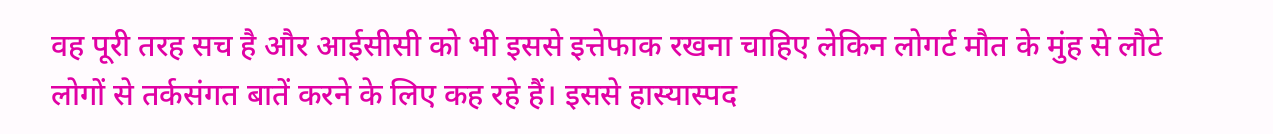वह पूरी तरह सच है और आईसीसी को भी इससे इत्तेफाक रखना चाहिए लेकिन लोगर्ट मौत के मुंह से लौटे लोगों से तर्कसंगत बातें करने के लिए कह रहे हैं। इससे हास्यास्पद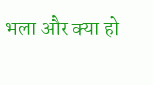भला और क्या हो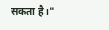सकता है।"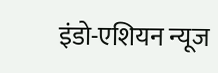इंडो-एशियन न्यूज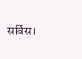सर्विस।